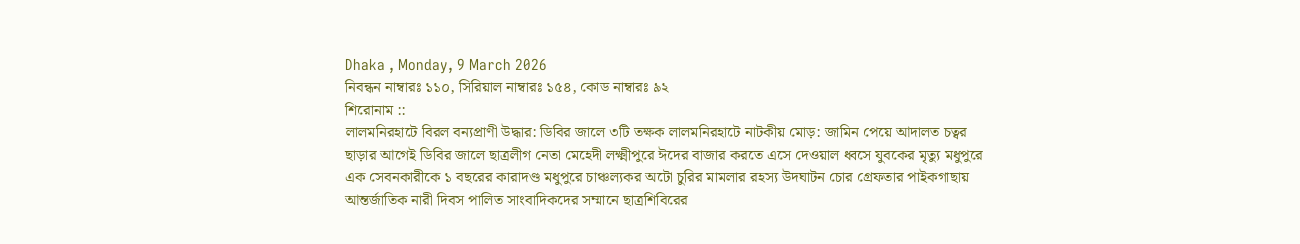Dhaka , Monday, 9 March 2026
নিবন্ধন নাম্বারঃ ১১০, সিরিয়াল নাম্বারঃ ১৫৪, কোড নাম্বারঃ ৯২
শিরোনাম ::
লালমনিরহাটে বিরল বন্যপ্রাণী উদ্ধার: ডিবির জালে ৩টি তক্ষক লালমনিরহাটে নাটকীয় মোড়: জামিন পেয়ে আদালত চত্বর ছাড়ার আগেই ডিবির জালে ছাত্রলীগ নেতা মেহেদী লক্ষ্মীপুরে ঈদের বাজার করতে এসে দেওয়াল ধ্বসে যুবকের মৃত্যু মধুপুরে এক সেবনকারীকে ১ বছরের কারাদণ্ড মধুপুরে চাঞ্চল্যকর অটো চুরির মামলার রহস্য উদঘাটন চোর গ্রেফতার পাইকগাছায় আন্তর্জাতিক নারী দিবস পালিত সাংবাদিকদের সম্মানে ছাত্রশিবিরের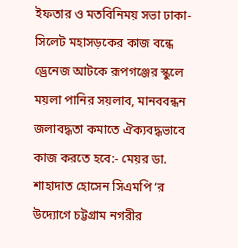ইফতার ও মতবিনিময় সভা ঢাকা-সিলেট মহাসড়কের কাজ বন্ধে ড্রেনেজ আটকে রূপগঞ্জের স্কুলে ময়লা পানির সয়লাব, মানববন্ধন জলাবদ্ধতা কমাতে ঐক্যবদ্ধভাবে কাজ করতে হবে:- মেয়র ডা. শাহাদাত হোসেন সিএমপি ‘র উদ্যোগে চট্টগ্রাম নগরীর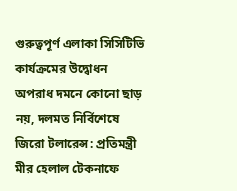গুরুত্বপূর্ণ এলাকা সিসিটিভি কার্যক্রমের উদ্বোধন অপরাধ দমনে কোনো ছাড় নয়, দলমত নির্বিশেষে জিরো টলারেন্স: প্রতিমন্ত্রী মীর হেলাল টেকনাফে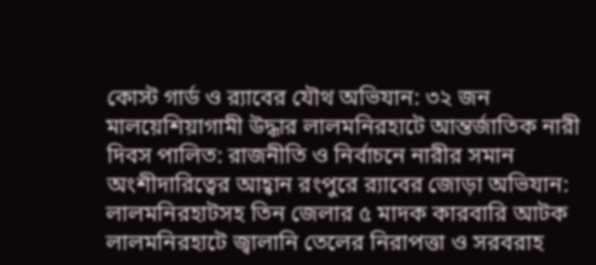কোস্ট গার্ড ও র‍্যাবের যৌথ অভিযান: ৩২ জন মালয়েশিয়াগামী উদ্ধার লালমনিরহাটে আন্তর্জাতিক নারী দিবস পালিত: রাজনীতি ও নির্বাচনে নারীর সমান অংশীদারিত্বের আহ্বান রংপুরে র‍্যাবের জোড়া অভিযান: লালমনিরহাটসহ তিন জেলার ৫ মাদক কারবারি আটক লালমনিরহাটে জ্বালানি তেলের নিরাপত্তা ও সরবরাহ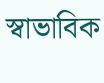স্বাভাবিক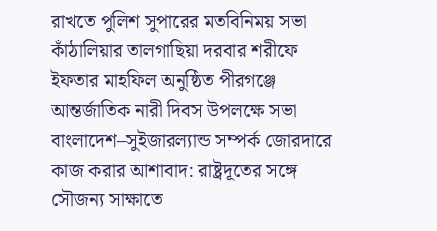রাখতে পুলিশ সুপারের মতবিনিময় সভা কাঁঠালিয়ার তালগাছিয়া দরবার শরীফে ইফতার মাহফিল অনুষ্ঠিত পীরগঞ্জে আন্তর্জাতিক নারী দিবস উপলক্ষে সভা বাংলাদেশ–সুইজারল্যান্ড সম্পর্ক জোরদারে কাজ করার আশাবাদ: রাষ্ট্রদূতের সঙ্গে সৌজন্য সাক্ষাতে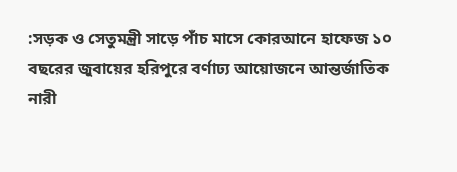:সড়ক ও সেতুমন্ত্রী সাড়ে পাঁচ মাসে কোরআনে হাফেজ ১০ বছরের জুবায়ের হরিপুরে বর্ণাঢ্য আয়োজনে আন্তর্জাতিক নারী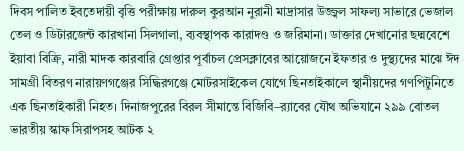দিবস পালিত ইবতেদায়ী বৃত্তি পরীক্ষায় দারুল কুরআন নুরানী মাদ্রাসার উজ্জ্বল সাফল্য সাভারে ভেজাল তেল ও ডিটারজেন্ট কারখানা সিলগালা, ব্যবস্থাপক কারাদণ্ড ও জরিমানা। ডাক্তার দেখানোর ছদ্মবেশে ইয়াবা বিক্রি, নারী মাদক কারবারি গ্রেপ্তার পূর্বাচল প্রেসক্লাবের আয়োজনে ইফতার ও দুস্থ্যদের মাঝে ঈদ সামগ্রী বিতরণ নারায়ণগঞ্জের সিদ্ধিরগঞ্জে মোটরসাইকেল যোগে ছিনতাইকালে স্থানীয়দের গণপিটুনিতে এক ছিনতাইকারী নিহত। দিনাজপুরের বিরল সীমান্তে বিজিবি–র‌্যাবের যৌথ অভিযানে ২৯৯ বোতল ভারতীয় স্কাফ সিরাপসহ আটক ২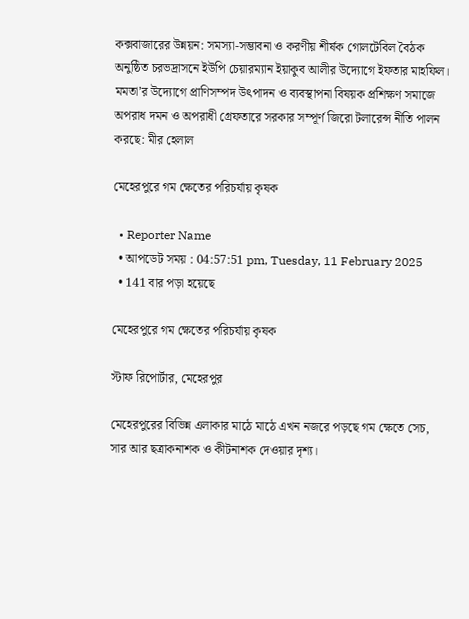কক্সবাজারের উন্নয়ন: সমস্যা-সম্ভাবনা ও করণীয় শীর্ষক গোলটেবিল বৈঠক অনুষ্ঠিত চরভদ্রাসনে ইউপি চেয়ারম্যান ইয়াকুব আলীর উদ্যোগে ইফতার মাহফিল। মমতা’র উদ্যোগে প্রাণিসম্পদ উৎপাদন ও ব্যবস্থাপনা বিষয়ক প্রশিক্ষণ সমাজে অপরাধ দমন ও অপরাধী গ্রেফতারে সরকার সম্পূর্ণ জিরো টলারেন্স নীতি পালন করছে: মীর হেলাল

মেহেরপুরে গম ক্ষেতের পরিচর্যায় কৃষক

  • Reporter Name
  • আপডেট সময় : 04:57:51 pm, Tuesday, 11 February 2025
  • 141 বার পড়া হয়েছে

মেহেরপুরে গম ক্ষেতের পরিচর্যায় কৃষক

স্টাফ রিপোর্টার, মেহেরপুর

মেহেরপুরের বিভিন্ন এলাকার মাঠে মাঠে এখন নজরে পড়ছে গম ক্ষেতে সেচ, সার আর ছত্রাকনাশক ও কীটনাশক দেওয়ার দৃশ্য।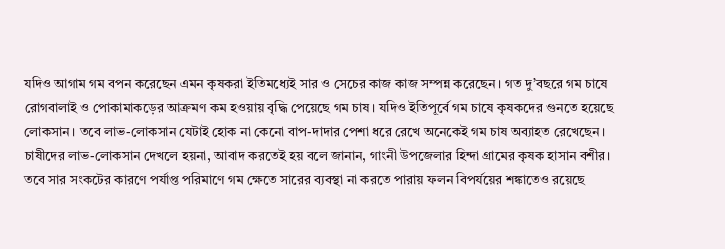যদিও আগাম গম বপন করেছেন এমন কৃষকরা ইতিমধ্যেই সার ও সেচের কাজ কাজ সম্পন্ন করেছেন। গত দু’বছরে গম চাষে রোগবালাই ও পোকামাকড়ের আক্রমণ কম হওয়ায় বৃদ্ধি পেয়েছে গম চাষ। যদিও ইতিপূর্বে গম চাষে কৃষকদের গুনতে হয়েছে লোকসান। তবে লাভ-লোকসান যেটাই হোক না কেনো বাপ-দাদার পেশা ধরে রেখে অনেকেই গম চাষ অব্যাহত রেখেছেন। চাষীদের লাভ-লোকসান দেখলে হয়না, আবাদ করতেই হয় বলে জানান, গাংনী উপজেলার হিন্দা গ্রামের কৃষক হাসান বশীর।
তবে সার সংকটের কারণে পর্যাপ্ত পরিমাণে গম ক্ষেতে সারের ব্যবস্থা না করতে পারায় ফলন বিপর্যয়ের শঙ্কাতেও রয়েছে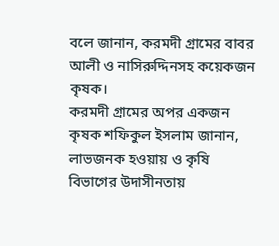বলে জানান, করমদী গ্রামের বাবর আলী ও নাসিরুদ্দিনসহ কয়েকজন কৃষক।
করমদী গ্রামের অপর একজন কৃষক শফিকুল ইসলাম জানান, লাভজনক হওয়ায় ও কৃষি বিভাগের উদাসীনতায়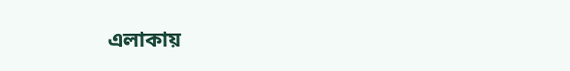এলাকায়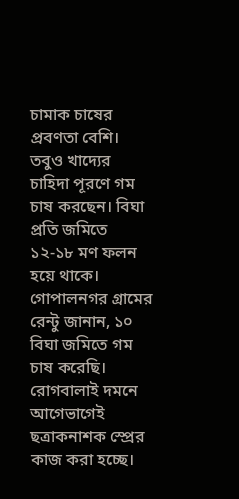চামাক চাষের প্রবণতা বেশি। তবুও খাদ্যের চাহিদা পূরণে গম চাষ করছেন। বিঘা প্রতি জমিতে ১২-১৮ মণ ফলন হয়ে থাকে।
গোপালনগর গ্রামের রেন্টু জানান, ১০ বিঘা জমিতে গম চাষ করেছি। রোগবালাই দমনে আগেভাগেই ছত্রাকনাশক স্প্রের কাজ করা হচ্ছে।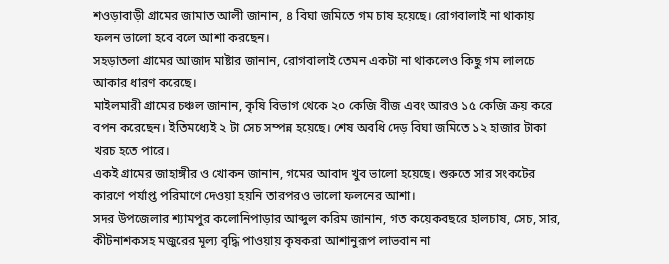শওড়াবাড়ী গ্রামের জামাত আলী জানান, ৪ বিঘা জমিতে গম চাষ হয়েছে। রোগবালাই না থাকায় ফলন ভালো হবে বলে আশা করছেন।
সহড়াতলা গ্রামের আজাদ মাষ্টার জানান, রোগবালাই তেমন একটা না থাকলেও কিছু গম লালচে আকার ধারণ করেছে।
মাইলমারী গ্রামের চঞ্চল জানান, কৃষি বিভাগ থেকে ২০ কেজি বীজ এবং আরও ১৫ কেজি ক্রয় করে বপন করেছেন। ইতিমধ্যেই ২ টা সেচ সম্পন্ন হয়েছে। শেষ অবধি দেড় বিঘা জমিতে ১২ হাজার টাকা খরচ হতে পারে।
একই গ্রামের জাহাঙ্গীর ও খোকন জানান, গমের আবাদ খুব ভালো হয়েছে। শুরুতে সার সংকটের কারণে পর্যাপ্ত পরিমাণে দেওয়া হয়নি তারপরও ভালো ফলনের আশা।
সদর উপজেলার শ্যামপুর কলোনিপাড়ার আব্দুল করিম জানান, গত কয়েকবছরে হালচাষ, সেচ, সার, কীটনাশকসহ মজুরের মূল্য বৃদ্ধি পাওয়ায় কৃষকরা আশানুরূপ লাভবান না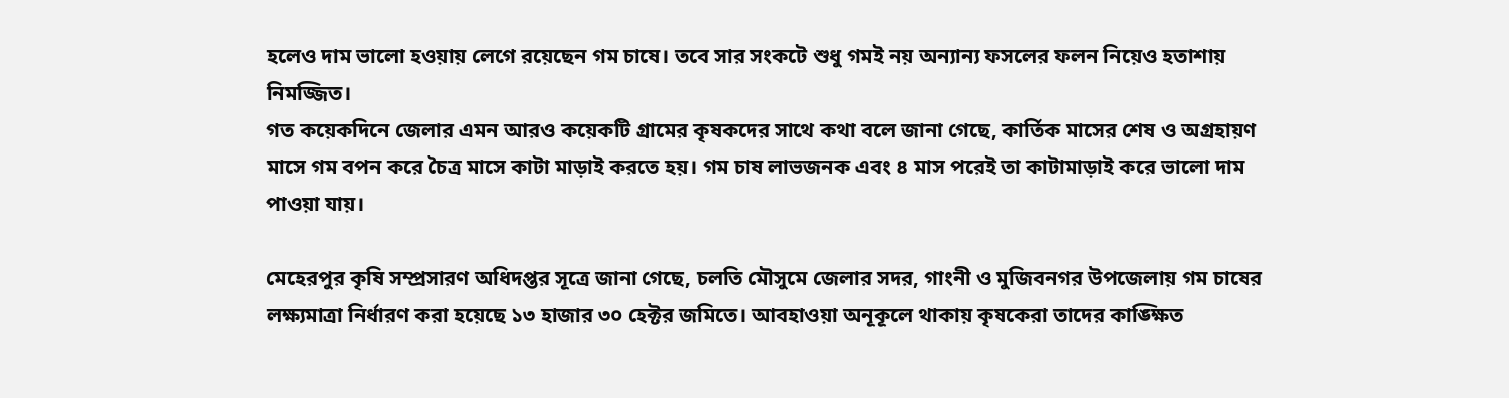হলেও দাম ভালো হওয়ায় লেগে রয়েছেন গম চাষে। তবে সার সংকটে শুধু গমই নয় অন্যান্য ফসলের ফলন নিয়েও হতাশায় নিমজ্জিত।
গত কয়েকদিনে জেলার এমন আরও কয়েকটি গ্রামের কৃষকদের সাথে কথা বলে জানা গেছে, কার্তিক মাসের শেষ ও অগ্রহায়ণ মাসে গম বপন করে চৈত্র মাসে কাটা মাড়াই করতে হয়। গম চাষ লাভজনক এবং ৪ মাস পরেই তা কাটামাড়াই করে ভালো দাম পাওয়া যায়।

মেহেরপুর কৃষি সম্প্রসারণ অধিদপ্তর সূত্রে জানা গেছে, চলতি মৌসুমে জেলার সদর, গাংনী ও মুজিবনগর উপজেলায় গম চাষের লক্ষ্যমাত্রা নির্ধারণ করা হয়েছে ১৩ হাজার ৩০ হেক্টর জমিতে। আবহাওয়া অনূকূলে থাকায় কৃষকেরা তাদের কাঙ্ক্ষিত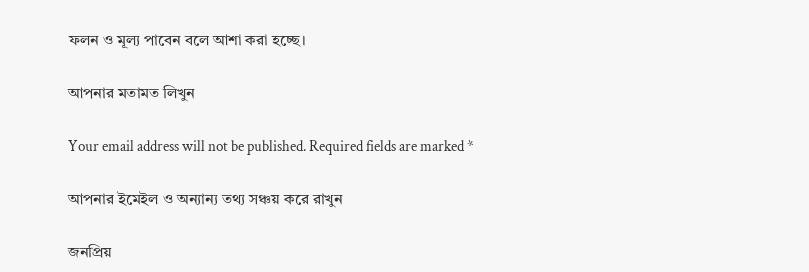ফলন ও মূল্য পাবেন বলে আশা করা হচ্ছে।

আপনার মতামত লিখুন

Your email address will not be published. Required fields are marked *

আপনার ইমেইল ও অন্যান্য তথ্য সঞ্চয় করে রাখুন

জনপ্রিয়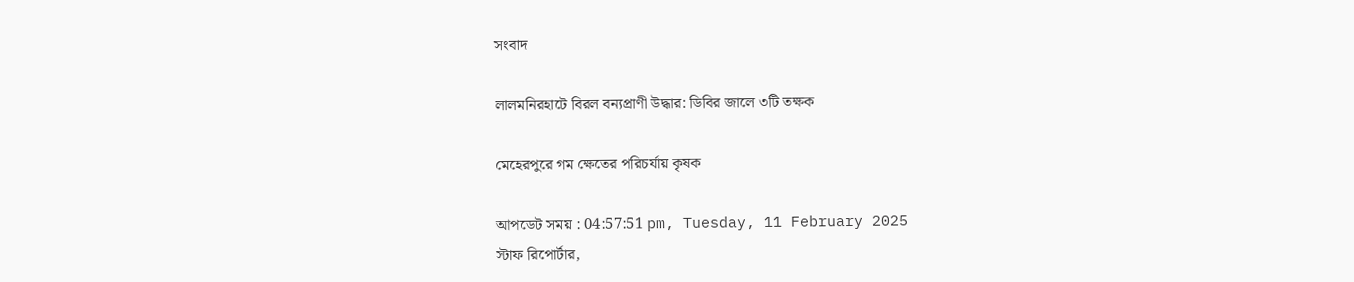সংবাদ

লালমনিরহাটে বিরল বন্যপ্রাণী উদ্ধার: ডিবির জালে ৩টি তক্ষক

মেহেরপুরে গম ক্ষেতের পরিচর্যায় কৃষক

আপডেট সময় : 04:57:51 pm, Tuesday, 11 February 2025
স্টাফ রিপোর্টার,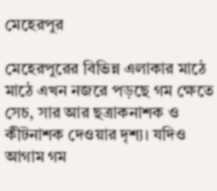মেহেরপুর

মেহেরপুরের বিভিন্ন এলাকার মাঠে মাঠে এখন নজরে পড়ছে গম ক্ষেতে সেচ, সার আর ছত্রাকনাশক ও কীটনাশক দেওয়ার দৃশ্য। যদিও আগাম গম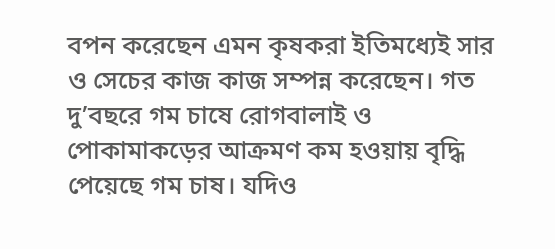বপন করেছেন এমন কৃষকরা ইতিমধ্যেই সার ও সেচের কাজ কাজ সম্পন্ন করেছেন। গত দু’বছরে গম চাষে রোগবালাই ও পোকামাকড়ের আক্রমণ কম হওয়ায় বৃদ্ধি পেয়েছে গম চাষ। যদিও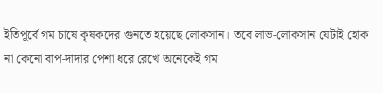ইতিপূর্বে গম চাষে কৃষকদের গুনতে হয়েছে লোকসান। তবে লাভ-লোকসান যেটাই হোক না কেনো বাপ-দাদার পেশা ধরে রেখে অনেকেই গম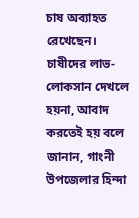চাষ অব্যাহত রেখেছেন। চাষীদের লাভ-লোকসান দেখলে হয়না, আবাদ করতেই হয় বলে জানান, গাংনী উপজেলার হিন্দা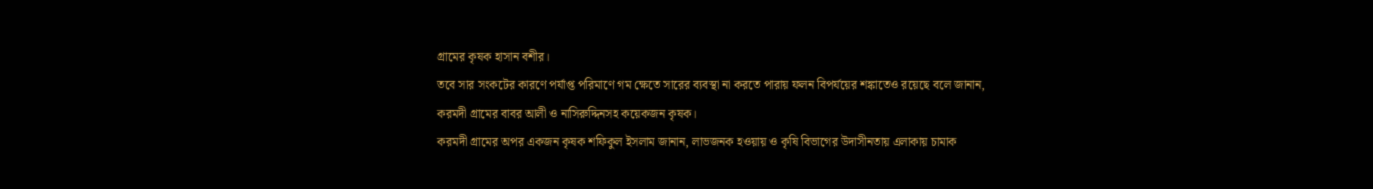গ্রামের কৃষক হাসান বশীর।
তবে সার সংকটের কারণে পর্যাপ্ত পরিমাণে গম ক্ষেতে সারের ব্যবস্থা না করতে পারায় ফলন বিপর্যয়ের শঙ্কাতেও রয়েছে বলে জানান, করমদী গ্রামের বাবর আলী ও নাসিরুদ্দিনসহ কয়েকজন কৃষক।
করমদী গ্রামের অপর একজন কৃষক শফিকুল ইসলাম জানান, লাভজনক হওয়ায় ও কৃষি বিভাগের উদাসীনতায় এলাকায় চামাক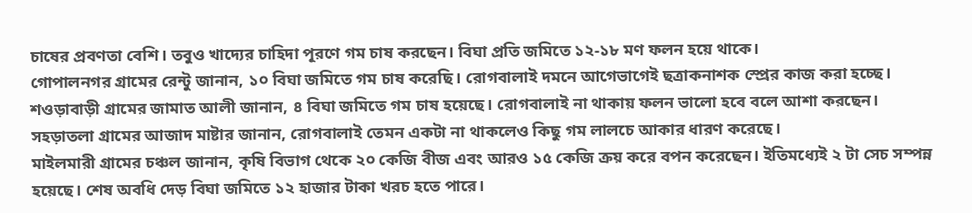চাষের প্রবণতা বেশি। তবুও খাদ্যের চাহিদা পূরণে গম চাষ করছেন। বিঘা প্রতি জমিতে ১২-১৮ মণ ফলন হয়ে থাকে।
গোপালনগর গ্রামের রেন্টু জানান, ১০ বিঘা জমিতে গম চাষ করেছি। রোগবালাই দমনে আগেভাগেই ছত্রাকনাশক স্প্রের কাজ করা হচ্ছে।
শওড়াবাড়ী গ্রামের জামাত আলী জানান, ৪ বিঘা জমিতে গম চাষ হয়েছে। রোগবালাই না থাকায় ফলন ভালো হবে বলে আশা করছেন।
সহড়াতলা গ্রামের আজাদ মাষ্টার জানান, রোগবালাই তেমন একটা না থাকলেও কিছু গম লালচে আকার ধারণ করেছে।
মাইলমারী গ্রামের চঞ্চল জানান, কৃষি বিভাগ থেকে ২০ কেজি বীজ এবং আরও ১৫ কেজি ক্রয় করে বপন করেছেন। ইতিমধ্যেই ২ টা সেচ সম্পন্ন হয়েছে। শেষ অবধি দেড় বিঘা জমিতে ১২ হাজার টাকা খরচ হতে পারে।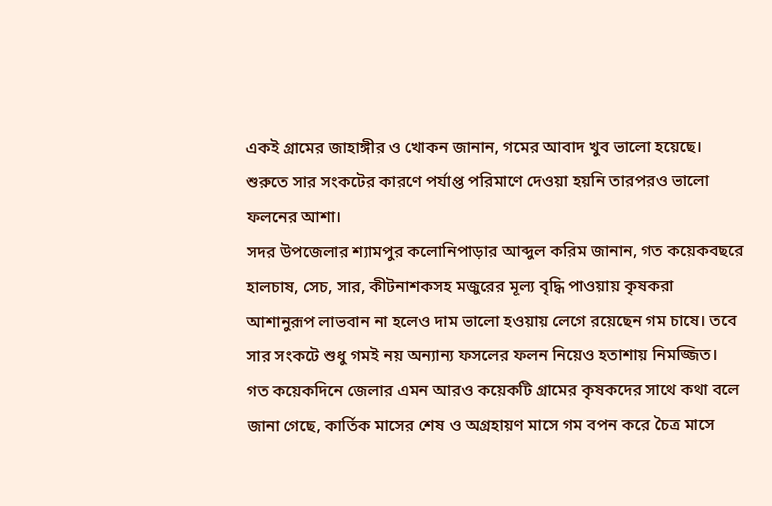একই গ্রামের জাহাঙ্গীর ও খোকন জানান, গমের আবাদ খুব ভালো হয়েছে। শুরুতে সার সংকটের কারণে পর্যাপ্ত পরিমাণে দেওয়া হয়নি তারপরও ভালো ফলনের আশা।
সদর উপজেলার শ্যামপুর কলোনিপাড়ার আব্দুল করিম জানান, গত কয়েকবছরে হালচাষ, সেচ, সার, কীটনাশকসহ মজুরের মূল্য বৃদ্ধি পাওয়ায় কৃষকরা আশানুরূপ লাভবান না হলেও দাম ভালো হওয়ায় লেগে রয়েছেন গম চাষে। তবে সার সংকটে শুধু গমই নয় অন্যান্য ফসলের ফলন নিয়েও হতাশায় নিমজ্জিত।
গত কয়েকদিনে জেলার এমন আরও কয়েকটি গ্রামের কৃষকদের সাথে কথা বলে জানা গেছে, কার্তিক মাসের শেষ ও অগ্রহায়ণ মাসে গম বপন করে চৈত্র মাসে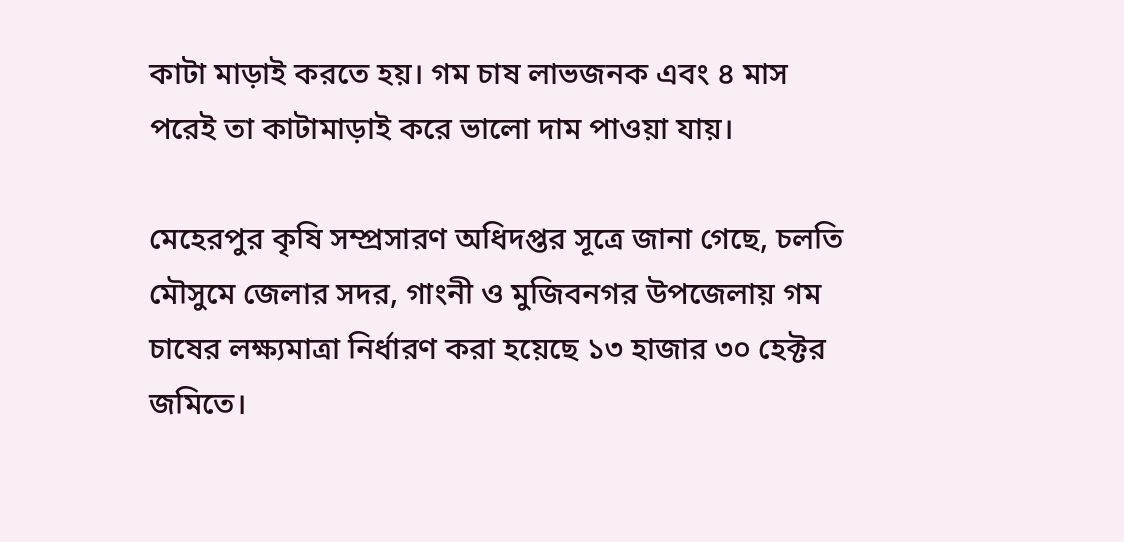কাটা মাড়াই করতে হয়। গম চাষ লাভজনক এবং ৪ মাস পরেই তা কাটামাড়াই করে ভালো দাম পাওয়া যায়।

মেহেরপুর কৃষি সম্প্রসারণ অধিদপ্তর সূত্রে জানা গেছে, চলতি মৌসুমে জেলার সদর, গাংনী ও মুজিবনগর উপজেলায় গম চাষের লক্ষ্যমাত্রা নির্ধারণ করা হয়েছে ১৩ হাজার ৩০ হেক্টর জমিতে।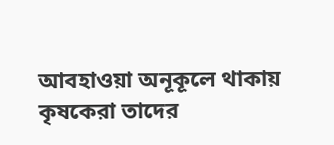আবহাওয়া অনূকূলে থাকায় কৃষকেরা তাদের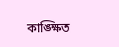কাঙ্ক্ষিত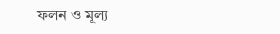ফলন ও মূল্য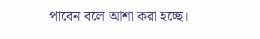পাবেন বলে আশা করা হচ্ছে।